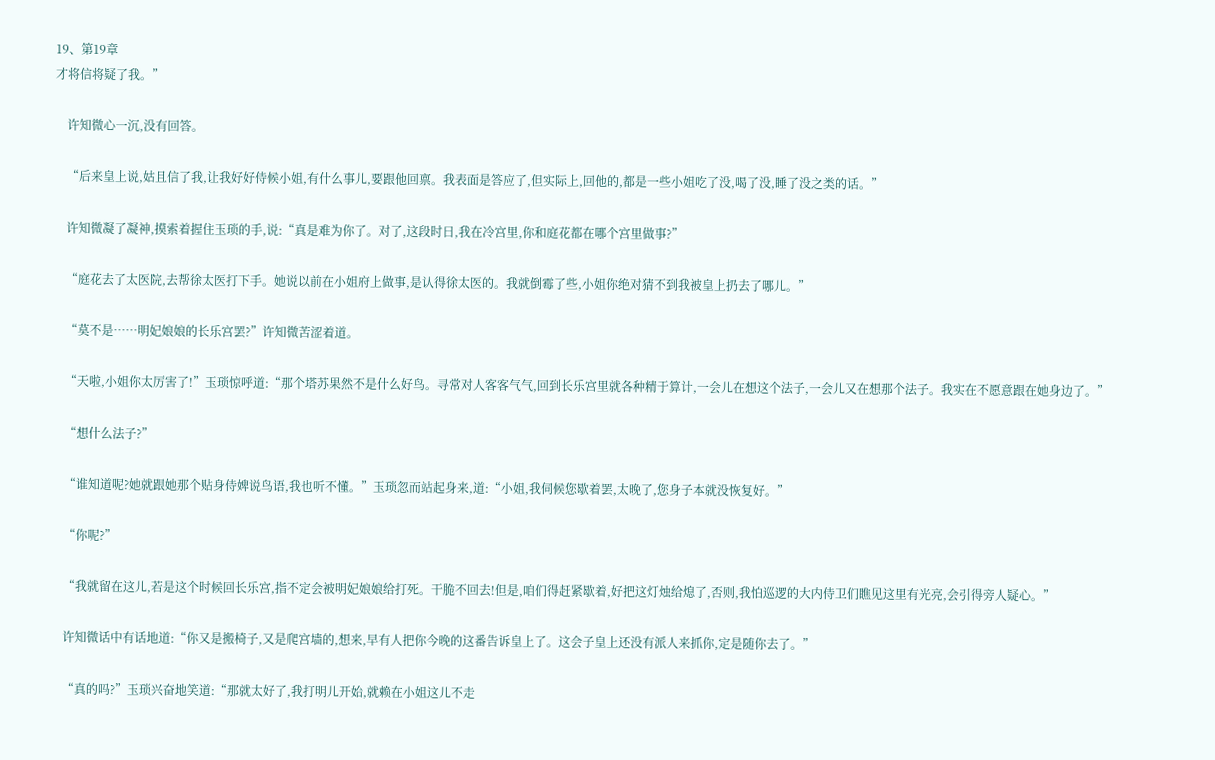19、第19章
才将信将疑了我。”

    许知微心一沉,没有回答。

    “后来皇上说,姑且信了我,让我好好侍候小姐,有什么事儿,要跟他回禀。我表面是答应了,但实际上,回他的,都是一些小姐吃了没,喝了没,睡了没之类的话。”

    许知微凝了凝神,摸索着握住玉琐的手,说:“真是难为你了。对了,这段时日,我在冷宫里,你和庭花都在哪个宫里做事?”

    “庭花去了太医院,去帮徐太医打下手。她说以前在小姐府上做事,是认得徐太医的。我就倒霉了些,小姐你绝对猜不到我被皇上扔去了哪儿。”

    “莫不是……明妃娘娘的长乐宫罢?”许知微苦涩着道。

    “天啦,小姐你太厉害了!”玉琐惊呼道:“那个塔苏果然不是什么好鸟。寻常对人客客气气,回到长乐宫里就各种精于算计,一会儿在想这个法子,一会儿又在想那个法子。我实在不愿意跟在她身边了。”

    “想什么法子?”

    “谁知道呢?她就跟她那个贴身侍婢说鸟语,我也听不懂。”玉琐忽而站起身来,道:“小姐,我伺候您歇着罢,太晚了,您身子本就没恢复好。”

    “你呢?”

    “我就留在这儿,若是这个时候回长乐宫,指不定会被明妃娘娘给打死。干脆不回去!但是,咱们得赶紧歇着,好把这灯烛给熄了,否则,我怕巡逻的大内侍卫们瞧见这里有光亮,会引得旁人疑心。”

    许知微话中有话地道:“你又是搬椅子,又是爬宫墙的,想来,早有人把你今晚的这番告诉皇上了。这会子皇上还没有派人来抓你,定是随你去了。”

    “真的吗?”玉琐兴奋地笑道:“那就太好了,我打明儿开始,就赖在小姐这儿不走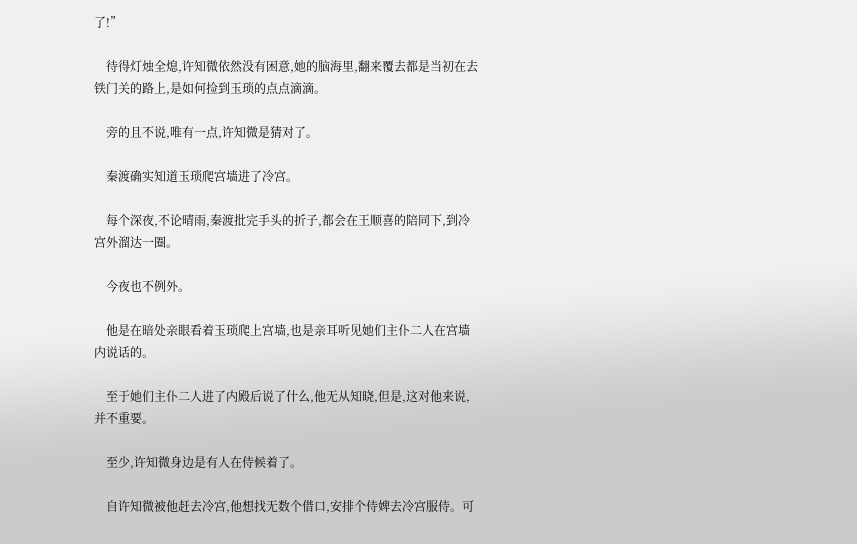了!”

    待得灯烛全熄,许知微依然没有困意,她的脑海里,翻来覆去都是当初在去铁门关的路上,是如何捡到玉琐的点点滴滴。

    旁的且不说,唯有一点,许知微是猜对了。

    秦渡确实知道玉琐爬宫墙进了冷宫。

    每个深夜,不论晴雨,秦渡批完手头的折子,都会在王顺喜的陪同下,到冷宫外溜达一圈。

    今夜也不例外。

    他是在暗处亲眼看着玉琐爬上宫墙,也是亲耳听见她们主仆二人在宫墙内说话的。

    至于她们主仆二人进了内殿后说了什么,他无从知晓,但是,这对他来说,并不重要。

    至少,许知微身边是有人在侍候着了。

    自许知微被他赶去冷宫,他想找无数个借口,安排个侍婢去冷宫服侍。可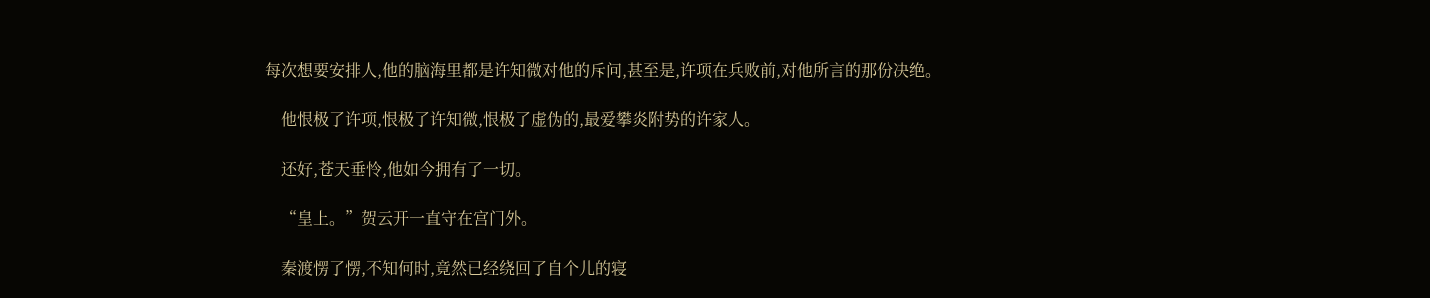每次想要安排人,他的脑海里都是许知微对他的斥问,甚至是,许项在兵败前,对他所言的那份决绝。

    他恨极了许项,恨极了许知微,恨极了虚伪的,最爱攀炎附势的许家人。

    还好,苍天垂怜,他如今拥有了一切。

    “皇上。”贺云开一直守在宫门外。

    秦渡愣了愣,不知何时,竟然已经绕回了自个儿的寝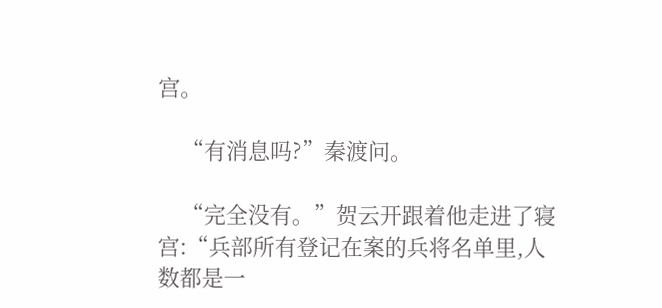宫。

    “有消息吗?”秦渡问。

    “完全没有。”贺云开跟着他走进了寝宫:“兵部所有登记在案的兵将名单里,人数都是一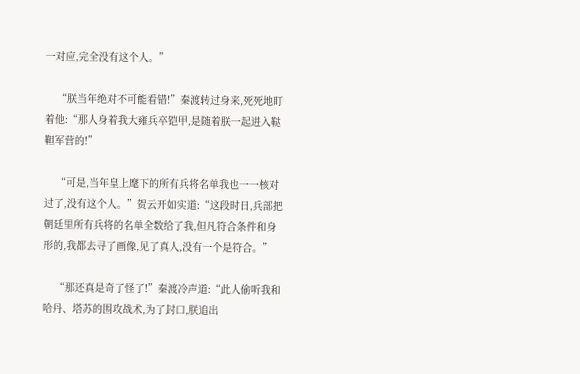一对应,完全没有这个人。”

    “朕当年绝对不可能看错!”秦渡转过身来,死死地盯着他:“那人身着我大雍兵卒铠甲,是随着朕一起进入鞑靼军营的!”

    “可是,当年皇上麾下的所有兵将名单我也一一核对过了,没有这个人。”贺云开如实道:“这段时日,兵部把朝廷里所有兵将的名单全数给了我,但凡符合条件和身形的,我都去寻了画像,见了真人,没有一个是符合。”

    “那还真是奇了怪了!”秦渡冷声道:“此人偷听我和哈丹、塔苏的围攻战术,为了封口,朕追出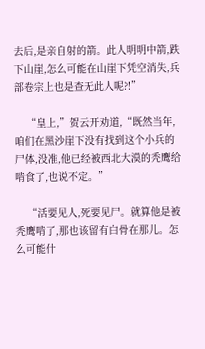去后,是亲自射的箭。此人明明中箭,跌下山崖,怎么可能在山崖下凭空消失,兵部卷宗上也是查无此人呢?!”

    “皇上,”贺云开劝道,“既然当年,咱们在黑沙崖下没有找到这个小兵的尸体,没准,他已经被西北大漠的秃鹰给啃食了,也说不定。”

    “活要见人,死要见尸。就算他是被秃鹰啃了,那也该留有白骨在那儿。怎么可能什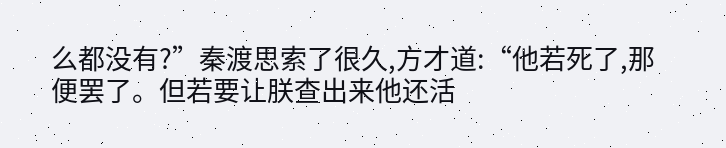么都没有?”秦渡思索了很久,方才道:“他若死了,那便罢了。但若要让朕查出来他还活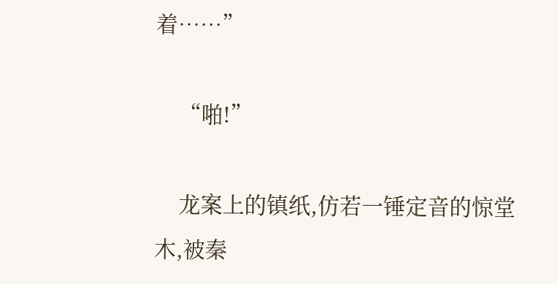着……”

    “啪!”

    龙案上的镇纸,仿若一锤定音的惊堂木,被秦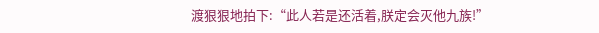渡狠狠地拍下:“此人若是还活着,朕定会灭他九族!”